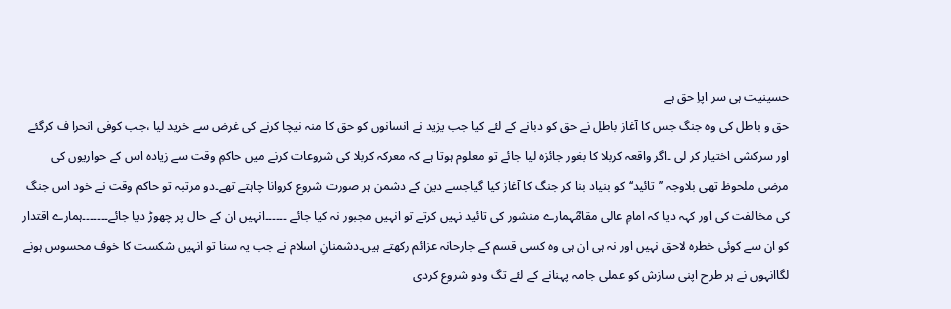حسینیت ہی سر اپاِ حق ہے
حق و باطل کی وہ جنگ جس کا آغاز باطل نے حق کو دبانے کے لئے کیا جب یزید نے انسانوں کو حق کا منہ نیچا کرنے کی غرض سے خرید لیا ،جب کوفی انحرا ف کرگئے اور سرکشی اختیار کر لی ۔اگر واقعہ کربلا کا بغور جائزہ لیا جائے تو معلوم ہوتا ہے کہ معرکہ کربلا کی شروعات کرنے میں حاکمِ وقت سے زیادہ اس کے حواریوں کی مرضی ملحوظ تھی بلاوجہ ’’تائید‘‘کو بنیاد بنا کر جنگ کا آغاز کیا گیاجسے دین کے دشمن ہر صورت شروع کروانا چاہتے تھے۔دو مرتبہ تو حاکم وقت نے خود اس جنگ کی مخالفت کی اور کہہ دیا کہ امامِ عالی مقامؓہمارے منشور کی تائید نہیں کرتے تو انہیں مجبور نہ کیا جائے ۔۔۔۔۔۔انہیں ان کے حال پر چھوڑ دیا جائے۔۔۔۔۔۔۔ہمارے اقتدار کو ان سے کوئی خطرہ لاحق نہیں اور نہ ہی ان ہی وہ کسی قسم کے جارحانہ عزائم رکھتے ہیں۔دشمنانِ اسلام نے جب یہ سنا تو انہیں شکست کا خوف محسوس ہونے لگاانہوں نے ہر طرح اپنی سازش کو عملی جامہ پہنانے کے لئے تگ ودو شروع کردی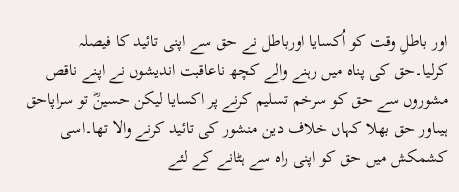اور باطلِ وقت کو اُکسایا اورباطل نے حق سے اپنی تائید کا فیصلہ کرلیا۔حق کی پناہ میں رہنے والے کچھ ناعاقبت اندیشوں نے اپنے ناقص مشوروں سے حق کو سرخم تسلیم کرنے پر اکسایا لیکن حسینؓ تو سراپاحق ہیںاور حق بھلا کہاں خلاف دین منشور کی تائید کرنے والا تھا۔اسی کشمکش میں حق کو اپنی راہ سے ہٹانے کے لئے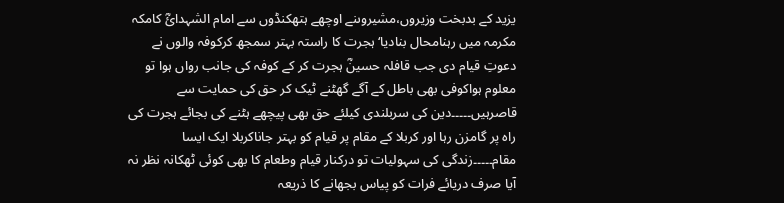یزید کے بدبخت وزیروں،مشیروںنے اوچھے ہتھکنڈوں سے امام الشہدائؓ کامکہ مکرمہ میں رہنامحال بنادیا‘ ہجرت کا راستہ بہتر سمجھ کرکوفہ والوں نے دعوتِ قیام دی جب قافلہ حسینؓ ہجرت کر کے کوفہ کی جانب رواں ہوا تو معلوم ہواکوفی بھی باطل کے آگے گھٹنے ٹیک کر حق کی حمایت سے قاصرہیں۔۔۔۔۔دین کی سربلندی کیلئے حق بھی پیچھے ہٹنے کی بجائے ہجرت کی راہ پر گامزن رہا اور کربلا کے مقام پر قیام کو بہتر جاناکربلا ایک ایسا مقام۔۔۔۔۔زندگی کی سہولیات تو درکنار قیام وطعام کا بھی کوئی ٹھکانہ نظر نہ آیا صرف دریائے فرات کو پیاس بجھانے کا ذریعہ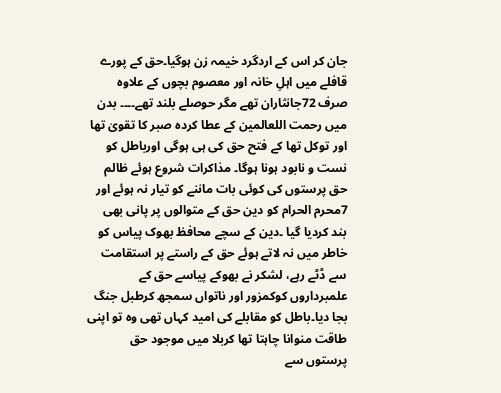جان کر اس کے اردگرد خیمہ زن ہوگیا۔حق کے پورے قافلے میں اہلِ خانہ اور معصوم بچوں کے علاوہ صرف 72جانثاران تھے مگر حوصلے بلند تھے۔۔۔۔ بدن میں رحمت اللعالمین کے عطا کردہ صبر کا تقویٰ تھا اور توکل تھا کے فتح حق کی ہی ہوگی اورباطل کو نست و نابود ہونا ہوگا۔ مذاکرات شروع ہوئے ظالم حق پرستوں کی کوئی بات ماننے کو تیار نہ ہوئے اور 7محرم الحرام کو دین حق کے متوالوں پر پانی بھی بند کردیا گیا ۔دین کے سچے محافظ بھوک پیاس کو خاطر میں نہ لاتے ہوئے حق کے راستے پر استقامت سے ڈٹے رہے، لشکر نے بھوکے پیاسے حق کے علمبرداروں کوکمزور اور ناتواں سمجھ کرطبل جنگ بجا دیا۔باطل کو مقابلے کی امید کہاں تھی وہ تو اپنی طاقت منوانا چاہتا تھا کربلا میں موجود حق پرستوں سے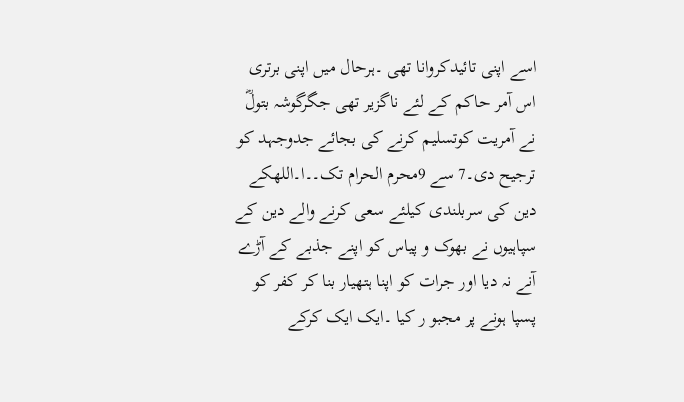اسے اپنی تائیدکروانا تھی ۔ہرحال میں اپنی برتری اس آمر حاکم کے لئے ناگزیر تھی جگرگوشہ بتولؓ نے آمریت کوتسلیم کرنے کی بجائے جدوجہد کو ترجیح دی۔7 سے 9محرم الحرام تک۔۔ا۔اللهکے دین کی سربلندی کیلئے سعی کرنے والے دین کے سپاہیوں نے بھوک و پیاس کو اپنے جذبے کے آڑے آنے نہ دیا اور جرات کو اپنا ہتھیار بنا کر کفر کو پسپا ہونے پر مجبو ر کیا ۔ایک ایک کرکے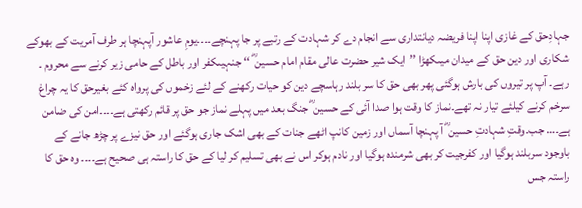جہادِحق کے غازی اپنا اپنا فریضہ دیانتداری سے انجام دے کر شہادت کے رتبے پر جا پہنچے۔۔۔۔یومِ عاشور آپہنچا ہر طرف آمریت کے بھوکے شکاری اور دین حق کے میدان میںکھڑا ’’ایک شیر حضرت عالی مقام امام حسین ؓ ‘‘ جنہیںکفر اور باطل کے حامی زیر کرنے سے محروم ۔ رہے۔ آپ پر تیروں کی بارش ہوگئی پھر بھی حق کا سر بلند رہاسچے دین کو حیات رکھنے کے لئے زخموں کی پرواہ کئے بغیرحق کا یہ چراغ سرخم کرنے کیلئے تیار نہ تھے۔نماز کا وقت ہوا صدا آئی کے حسین ؓ جنگ بعد میں پہلے نماز جو حق پر قائم رکھتی ہے۔۔۔۔امن کی ضامن ہے۔… جب۔وقتِ شہادتِ حسین ؓ آ پہنچا آسماں اور زمین کانپ اٹھے جنات کے بھی اشک جاری ہوگئے اور حق نیزے پر چڑھ جانے کے باوجود سربلند ہوگیا اور کفرجیت کر بھی شرمندہ ہوگیا اور نادم ہوکر اس نے بھی تسلیم کر لیا کے حق کا راستہ ہی صحیح ہے۔۔۔۔ وہ حق کا راستہ جس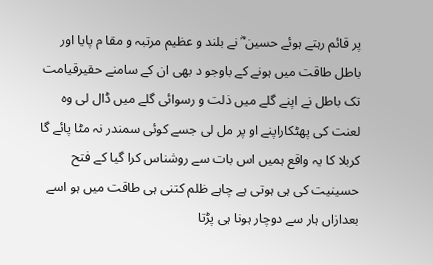پر قائم رہتے ہوئے حسین ؓ نے بلند و عظیم مرتبہ و مقا م پایا اور باطل طاقت میں ہونے کے باوجو د بھی ان کے سامنے حقیرقیامت تک باطل نے اپنے گلے میں ذلت و رسوائی گلے میں ڈال لی وہ لعنت کی پھٹکاراپنے او پر مل لی جسے کوئی سمندر نہ مٹا پائے گا کربلا کا یہ واقع ہمیں اس بات سے روشناس کرا گیا کے فتح حسینیت کی ہی ہوتی ہے چاہے ظلم کتنی ہی طاقت میں ہو اسے بعدازاں ہار سے دوچار ہونا ہی پڑتا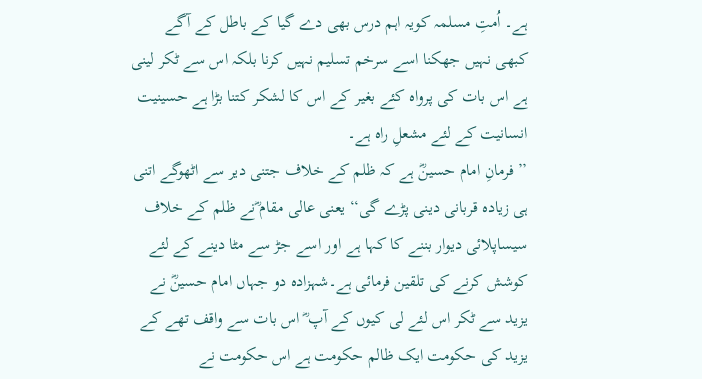ہے۔ اُمتِ مسلمہ کویہ اہم درس بھی دے گیا کے باطل کے آگے کبھی نہیں جھکنا اسے سرخم تسلیم نہیں کرنا بلکہ اس سے ٹکر لینی ہے اس بات کی پرواہ کئے بغیر کے اس کا لشکر کتنا بڑا ہے حسینیت انسانیت کے لئے مشعلِ راہ ہے۔
’’فرمانِ امام حسینؓ ہے کہ ظلم کے خلاف جتنی دیر سے اٹھوگے اتنی ہی زیادہ قربانی دینی پڑے گی‘‘ یعنی عالی مقام ؓنے ظلم کے خلاف سیساپلائی دیوار بننے کا کہا ہے اور اسے جڑ سے مٹا دینے کے لئے کوشش کرنے کی تلقین فرمائی ہے۔شہزادہ دو جہاں امام حسینؓ نے یزید سے ٹکر اس لئے لی کیوں کے آپ ؓ اس بات سے واقف تھے کے یزید کی حکومت ایک ظالم حکومت ہے اس حکومت نے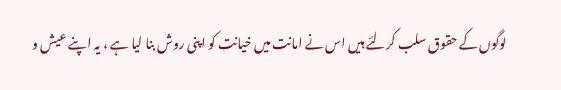لوگوں کے حقوق سلب کرلئے ہیں اس نے امانت میں خیانت کو اپنی روش بنا لیا ہے ، یہ اپنے عیش و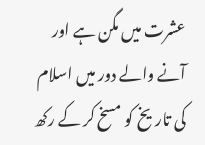عشرت میں مگن ہے اور آنے والے دور میں اسلام کی تاریخ کو مسخ کر کے رکھ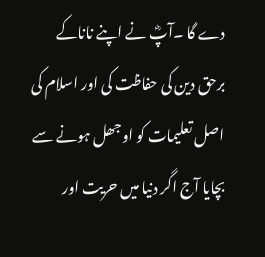دے گا ۔آپؓ نے اپنے ناناکے برحق دین کی حفاظت کی اور اسلام کی اصل تعلیمات کو اوجھل ہونے سے بچایا آج اگر دنیا میں حریت اور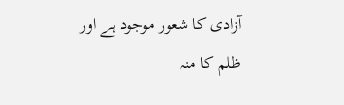آزادی کا شعور موجود ہے اور ظلم کا منہ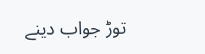توڑ جواب دینے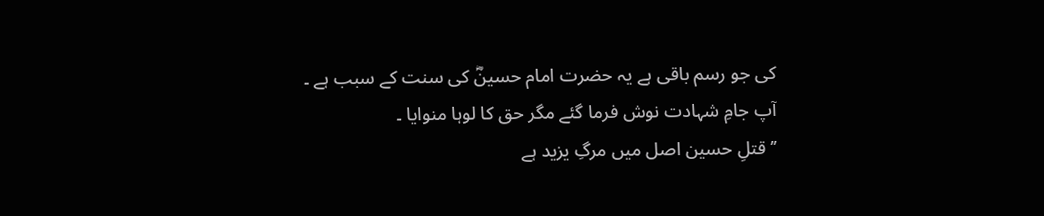کی جو رسم باقی ہے یہ حضرت امام حسینؓ کی سنت کے سبب ہے ۔
آپ جامِ شہادت نوش فرما گئے مگر حق کا لوہا منوایا ۔
’’قتلِ حسین اصل میں مرگِ یزید ہے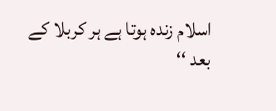اسلام زندہ ہوتا ہے ہر کربلا کے بعد ‘‘